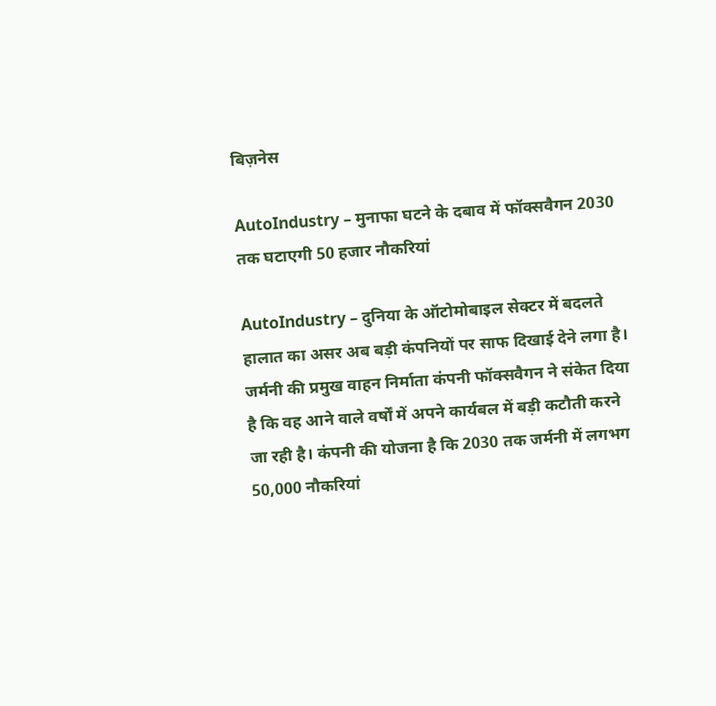बिज़नेस

AutoIndustry – मुनाफा घटने के दबाव में फॉक्सवैगन 2030 तक घटाएगी 50 हजार नौकरियां

AutoIndustry – दुनिया के ऑटोमोबाइल सेक्टर में बदलते हालात का असर अब बड़ी कंपनियों पर साफ दिखाई देने लगा है। जर्मनी की प्रमुख वाहन निर्माता कंपनी फॉक्सवैगन ने संकेत दिया है कि वह आने वाले वर्षों में अपने कार्यबल में बड़ी कटौती करने जा रही है। कंपनी की योजना है कि 2030 तक जर्मनी में लगभग 50,000 नौकरियां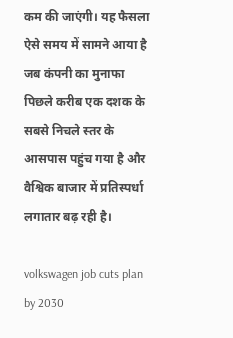कम की जाएंगी। यह फैसला ऐसे समय में सामने आया है जब कंपनी का मुनाफा पिछले करीब एक दशक के सबसे निचले स्तर के आसपास पहुंच गया है और वैश्विक बाजार में प्रतिस्पर्धा लगातार बढ़ रही है।

volkswagen job cuts plan by 2030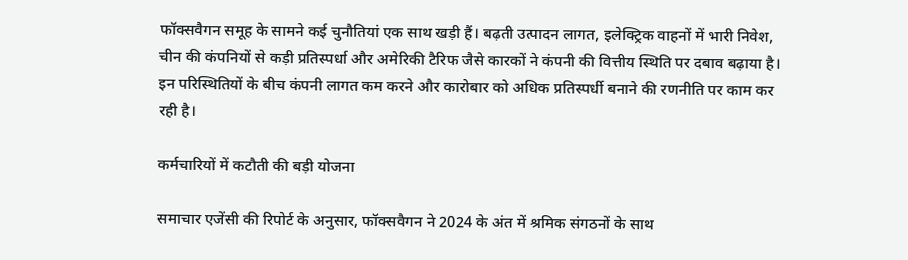फॉक्सवैगन समूह के सामने कई चुनौतियां एक साथ खड़ी हैं। बढ़ती उत्पादन लागत, इलेक्ट्रिक वाहनों में भारी निवेश, चीन की कंपनियों से कड़ी प्रतिस्पर्धा और अमेरिकी टैरिफ जैसे कारकों ने कंपनी की वित्तीय स्थिति पर दबाव बढ़ाया है। इन परिस्थितियों के बीच कंपनी लागत कम करने और कारोबार को अधिक प्रतिस्पर्धी बनाने की रणनीति पर काम कर रही है।

कर्मचारियों में कटौती की बड़ी योजना

समाचार एजेंसी की रिपोर्ट के अनुसार, फॉक्सवैगन ने 2024 के अंत में श्रमिक संगठनों के साथ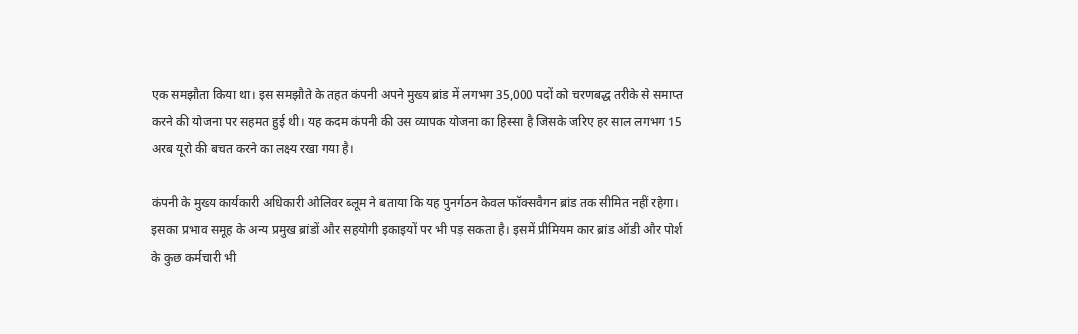एक समझौता किया था। इस समझौते के तहत कंपनी अपने मुख्य ब्रांड में लगभग 35,000 पदों को चरणबद्ध तरीके से समाप्त करने की योजना पर सहमत हुई थी। यह कदम कंपनी की उस व्यापक योजना का हिस्सा है जिसके जरिए हर साल लगभग 15 अरब यूरो की बचत करने का लक्ष्य रखा गया है।

कंपनी के मुख्य कार्यकारी अधिकारी ओलिवर ब्लूम ने बताया कि यह पुनर्गठन केवल फॉक्सवैगन ब्रांड तक सीमित नहीं रहेगा। इसका प्रभाव समूह के अन्य प्रमुख ब्रांडों और सहयोगी इकाइयों पर भी पड़ सकता है। इसमें प्रीमियम कार ब्रांड ऑडी और पोर्श के कुछ कर्मचारी भी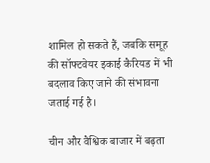शामिल हो सकते हैं, जबकि समूह की सॉफ्टवेयर इकाई कैरियड में भी बदलाव किए जाने की संभावना जताई गई है।

चीन और वैश्विक बाजार में बढ़ता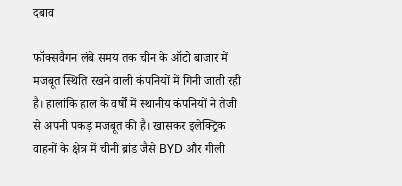दबाव

फॉक्सवैगन लंबे समय तक चीन के ऑटो बाजार में मजबूत स्थिति रखने वाली कंपनियों में गिनी जाती रही है। हालांकि हाल के वर्षों में स्थानीय कंपनियों ने तेजी से अपनी पकड़ मजबूत की है। खासकर इलेक्ट्रिक वाहनों के क्षेत्र में चीनी ब्रांड जैसे BYD और गीली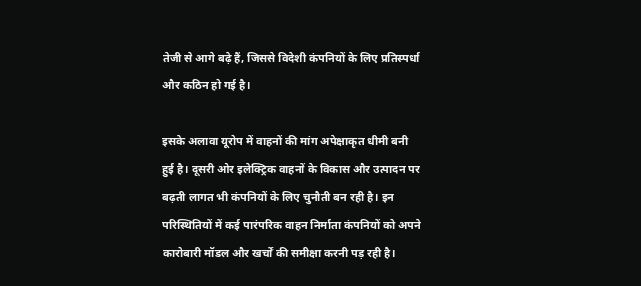तेजी से आगे बढ़े हैं, जिससे विदेशी कंपनियों के लिए प्रतिस्पर्धा और कठिन हो गई है।

इसके अलावा यूरोप में वाहनों की मांग अपेक्षाकृत धीमी बनी हुई है। दूसरी ओर इलेक्ट्रिक वाहनों के विकास और उत्पादन पर बढ़ती लागत भी कंपनियों के लिए चुनौती बन रही है। इन परिस्थितियों में कई पारंपरिक वाहन निर्माता कंपनियों को अपने कारोबारी मॉडल और खर्चों की समीक्षा करनी पड़ रही है।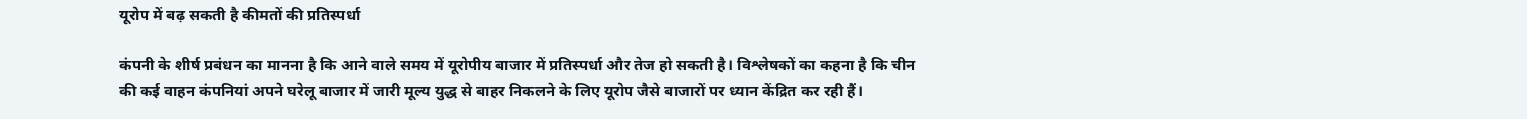यूरोप में बढ़ सकती है कीमतों की प्रतिस्पर्धा

कंपनी के शीर्ष प्रबंधन का मानना है कि आने वाले समय में यूरोपीय बाजार में प्रतिस्पर्धा और तेज हो सकती है। विश्लेषकों का कहना है कि चीन की कई वाहन कंपनियां अपने घरेलू बाजार में जारी मूल्य युद्ध से बाहर निकलने के लिए यूरोप जैसे बाजारों पर ध्यान केंद्रित कर रही हैं।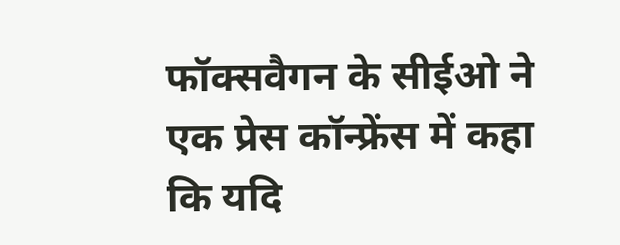फॉक्सवैगन के सीईओ ने एक प्रेस कॉन्फ्रेंस में कहा कि यदि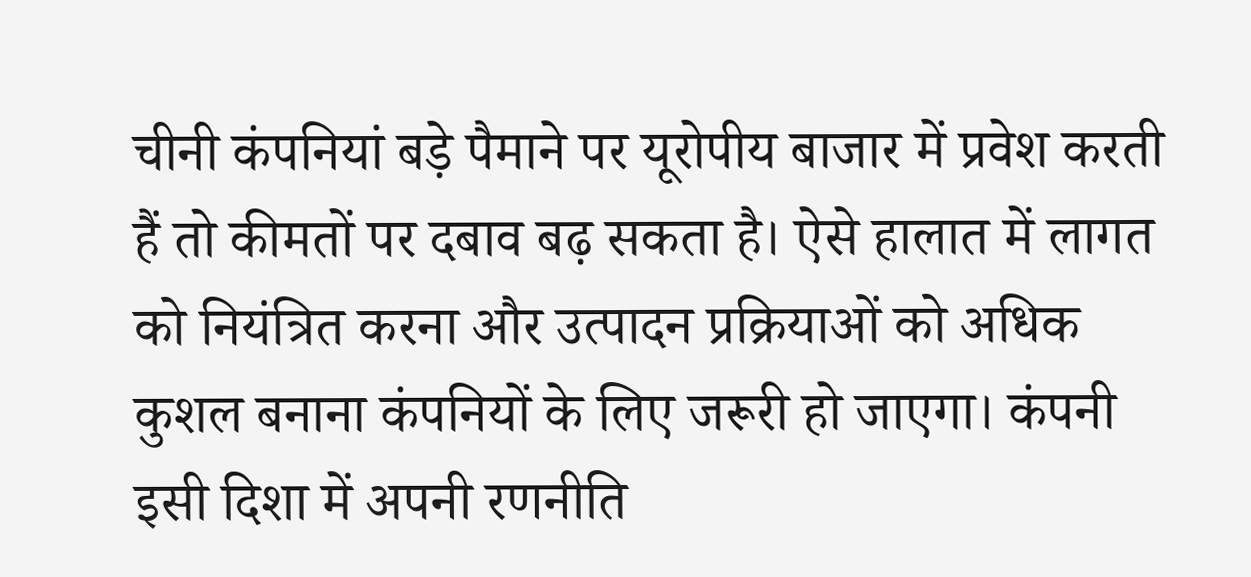चीनी कंपनियां बड़े पैमाने पर यूरोपीय बाजार में प्रवेश करती हैं तो कीमतों पर दबाव बढ़ सकता है। ऐसे हालात में लागत को नियंत्रित करना और उत्पादन प्रक्रियाओं को अधिक कुशल बनाना कंपनियों के लिए जरूरी हो जाएगा। कंपनी इसी दिशा में अपनी रणनीति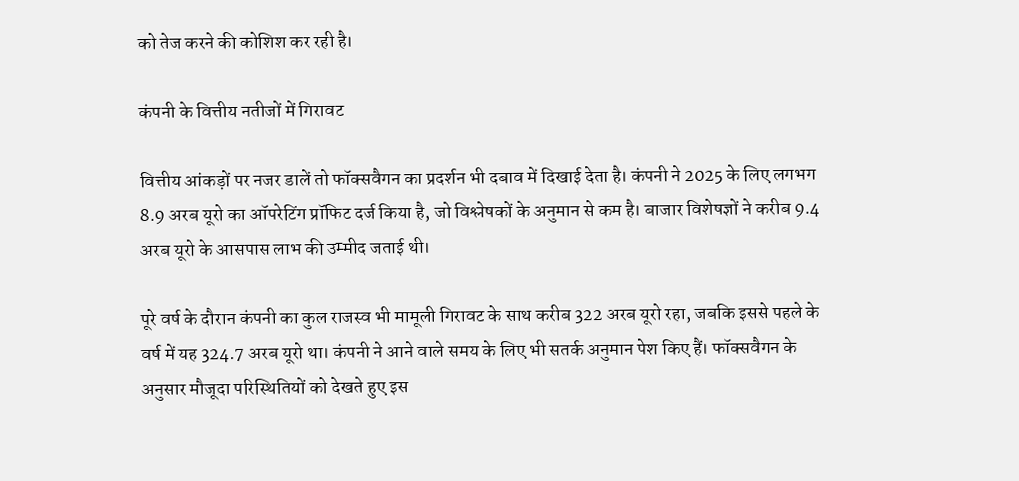को तेज करने की कोशिश कर रही है।

कंपनी के वित्तीय नतीजों में गिरावट

वित्तीय आंकड़ों पर नजर डालें तो फॉक्सवैगन का प्रदर्शन भी दबाव में दिखाई देता है। कंपनी ने 2025 के लिए लगभग 8.9 अरब यूरो का ऑपरेटिंग प्रॉफिट दर्ज किया है, जो विश्लेषकों के अनुमान से कम है। बाजार विशेषज्ञों ने करीब 9.4 अरब यूरो के आसपास लाभ की उम्मीद जताई थी।

पूरे वर्ष के दौरान कंपनी का कुल राजस्व भी मामूली गिरावट के साथ करीब 322 अरब यूरो रहा, जबकि इससे पहले के वर्ष में यह 324.7 अरब यूरो था। कंपनी ने आने वाले समय के लिए भी सतर्क अनुमान पेश किए हैं। फॉक्सवैगन के अनुसार मौजूदा परिस्थितियों को देखते हुए इस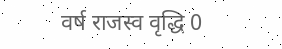वर्ष राजस्व वृद्धि 0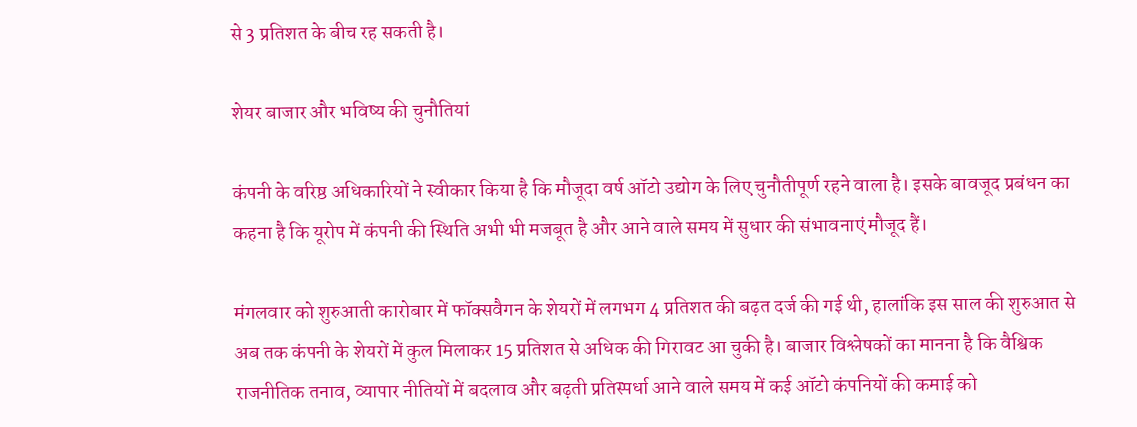से 3 प्रतिशत के बीच रह सकती है।

शेयर बाजार और भविष्य की चुनौतियां

कंपनी के वरिष्ठ अधिकारियों ने स्वीकार किया है कि मौजूदा वर्ष ऑटो उद्योग के लिए चुनौतीपूर्ण रहने वाला है। इसके बावजूद प्रबंधन का कहना है कि यूरोप में कंपनी की स्थिति अभी भी मजबूत है और आने वाले समय में सुधार की संभावनाएं मौजूद हैं।

मंगलवार को शुरुआती कारोबार में फॉक्सवैगन के शेयरों में लगभग 4 प्रतिशत की बढ़त दर्ज की गई थी, हालांकि इस साल की शुरुआत से अब तक कंपनी के शेयरों में कुल मिलाकर 15 प्रतिशत से अधिक की गिरावट आ चुकी है। बाजार विश्लेषकों का मानना है कि वैश्विक राजनीतिक तनाव, व्यापार नीतियों में बदलाव और बढ़ती प्रतिस्पर्धा आने वाले समय में कई ऑटो कंपनियों की कमाई को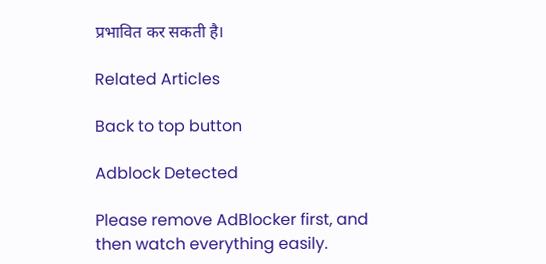प्रभावित कर सकती है।

Related Articles

Back to top button

Adblock Detected

Please remove AdBlocker first, and then watch everything easily.